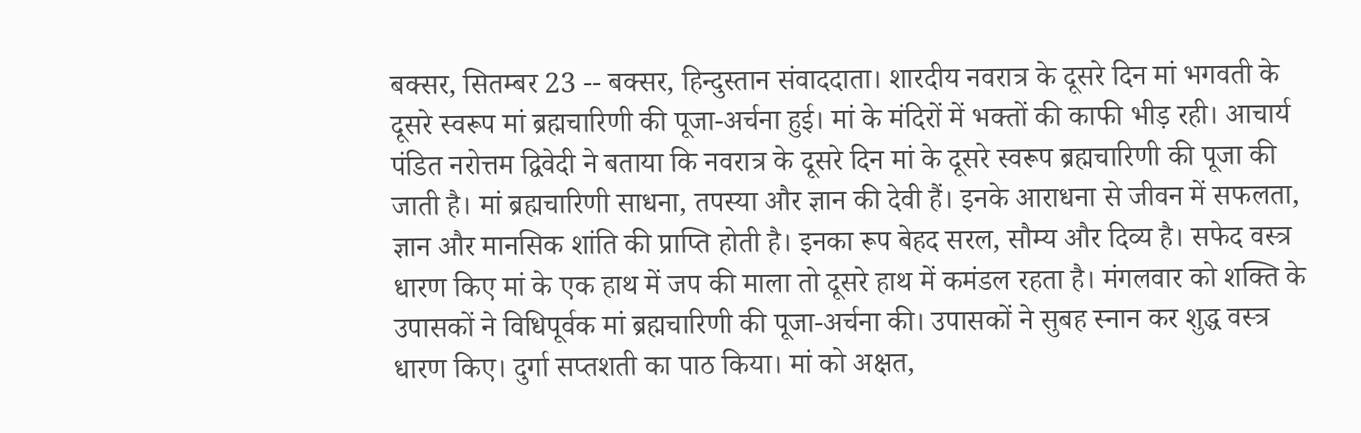बक्सर, सितम्बर 23 -- बक्सर, हिन्दुस्तान संवाददाता। शारदीय नवरात्र के दूसरे दिन मां भगवती के दूसरे स्वरूप मां ब्रह्मचारिणी की पूजा-अर्चना हुई। मां के मंदिरों में भक्तों की काफी भीड़ रही। आचार्य पंडित नरोत्तम द्विवेदी ने बताया कि नवरात्र के दूसरे दिन मां के दूसरे स्वरूप ब्रह्मचारिणी की पूजा की जाती है। मां ब्रह्मचारिणी साधना, तपस्या और ज्ञान की देवी हैं। इनके आराधना से जीवन में सफलता, ज्ञान और मानसिक शांति की प्राप्ति होती है। इनका रूप बेहद सरल, सौम्य और दिव्य है। सफेद वस्त्र धारण किए मां के एक हाथ में जप की माला तो दूसरे हाथ में कमंडल रहता है। मंगलवार को शक्ति के उपासकों ने विधिपूर्वक मां ब्रह्मचारिणी की पूजा-अर्चना की। उपासकों ने सुबह स्नान कर शुद्ध वस्त्र धारण किए। दुर्गा सप्तशती का पाठ किया। मां को अक्षत,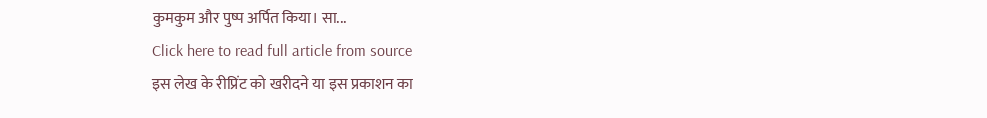कुमकुम और पुष्प अर्पित किया। सा...
Click here to read full article from source
इस लेख के रीप्रिंट को खरीदने या इस प्रकाशन का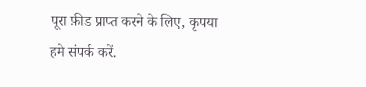पूरा फ़ीड प्राप्त करने के लिए, कृपया
हमे संपर्क करें.